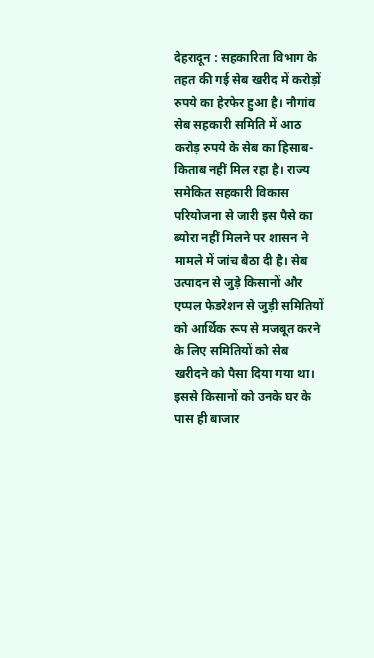देहरादून : सहकारिता विभाग के तहत की गई सेब खरीद में करोड़ों रुपये का हेरफेर हुआ है। नौगांव सेब सहकारी समिति में आठ करोड़ रुपये के सेब का हिसाब-किताब नहीं मिल रहा है। राज्य समेकित सहकारी विकास परियोजना से जारी इस पैसे का ब्योरा नहीं मिलने पर शासन ने मामले में जांच बैठा दी है। सेब उत्पादन से जुड़े किसानों और एप्पल फेडरेशन से जुड़ी समितियों को आर्थिक रूप से मजबूत करने के लिए समितियों को सेब खरीदने को पैसा दिया गया था।
इससे किसानों को उनके घर के पास ही बाजार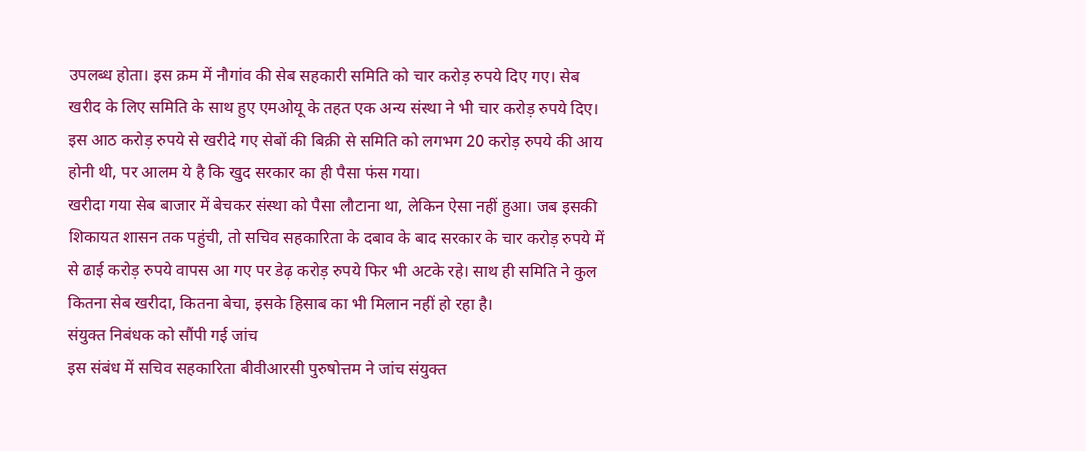उपलब्ध होता। इस क्रम में नौगांव की सेब सहकारी समिति को चार करोड़ रुपये दिए गए। सेब खरीद के लिए समिति के साथ हुए एमओयू के तहत एक अन्य संस्था ने भी चार करोड़ रुपये दिए। इस आठ करोड़ रुपये से खरीदे गए सेबों की बिक्री से समिति को लगभग 20 करोड़ रुपये की आय होनी थी, पर आलम ये है कि खुद सरकार का ही पैसा फंस गया।
खरीदा गया सेब बाजार में बेचकर संस्था को पैसा लौटाना था, लेकिन ऐसा नहीं हुआ। जब इसकी शिकायत शासन तक पहुंची, तो सचिव सहकारिता के दबाव के बाद सरकार के चार करोड़ रुपये में से ढाई करोड़ रुपये वापस आ गए पर डेढ़ करोड़ रुपये फिर भी अटके रहे। साथ ही समिति ने कुल कितना सेब खरीदा, कितना बेचा, इसके हिसाब का भी मिलान नहीं हो रहा है।
संयुक्त निबंधक को सौंपी गई जांच
इस संबंध में सचिव सहकारिता बीवीआरसी पुरुषोत्तम ने जांच संयुक्त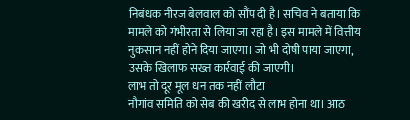निबंधक नीरज बेलवाल को सौंप दी है। सचिव ने बताया कि मामले को गंभीरता से लिया जा रहा है। इस मामले में वित्तीय नुकसान नहीं होने दिया जाएगा। जो भी दोषी पाया जाएगा, उसके खिलाफ सख्त कार्रवाई की जाएगी।
लाभ तो दूर मूल धन तक नहीं लौटा
नौगांव समिति को सेब की खरीद से लाभ होना था। आठ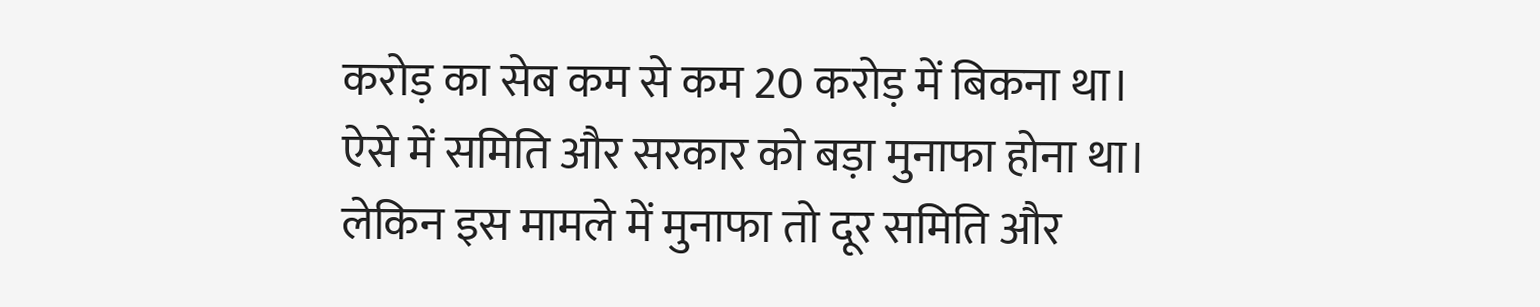करोड़ का सेब कम से कम 20 करोड़ में बिकना था। ऐसे में समिति और सरकार को बड़ा मुनाफा होना था। लेकिन इस मामले में मुनाफा तो दूर समिति और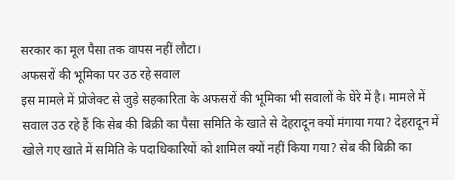सरकार का मूल पैसा तक वापस नहीं लौटा।
अफसरों की भूमिका पर उठ रहे सवाल
इस मामले में प्रोजेक्ट से जुड़े सहकारिता के अफसरों की भूमिका भी सवालों के घेरे में है। मामले में सवाल उठ रहे हैं कि सेब की बिक्री का पैसा समिति के खाते से देहरादून क्यों मंगाया गया? देहरादून में खोले गए खाते में समिति के पदाधिकारियों को शामिल क्यों नहीं किया गया? सेब की बिक्री का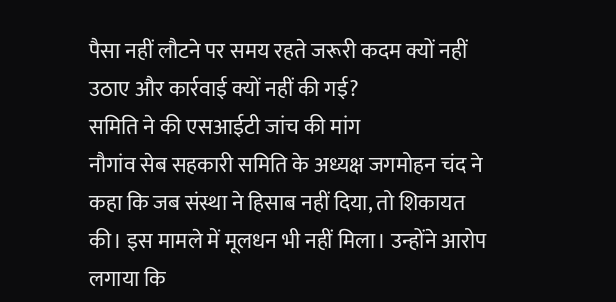पैसा नहीं लौटने पर समय रहते जरूरी कदम क्यों नहीं उठाए और कार्रवाई क्यों नहीं की गई?
समिति ने की एसआईटी जांच की मांग
नौगांव सेब सहकारी समिति के अध्यक्ष जगमोहन चंद ने कहा कि जब संस्था ने हिसाब नहीं दिया, तो शिकायत की। इस मामले में मूलधन भी नहीं मिला। उन्होंने आरोप लगाया कि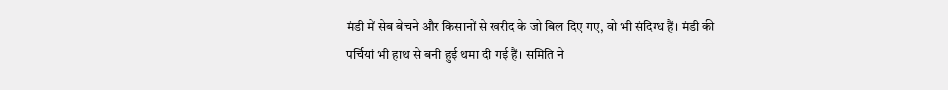मंडी में सेब बेचने और किसानों से खरीद के जो बिल दिए गए, वो भी संदिग्ध हैं। मंडी की पर्चियां भी हाथ से बनी हुई थमा दी गई हैं। समिति ने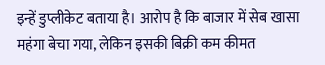इन्हें डुप्लीकेट बताया है। आरोप है कि बाजार में सेब खासा महंगा बेचा गया, लेकिन इसकी बिक्री कम कीमत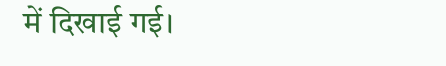में दिखाई गई।